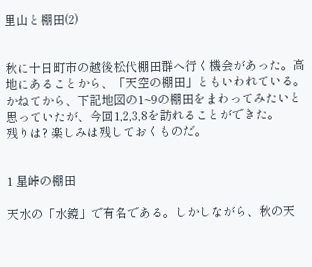里山と棚田(2)


秋に十日町市の越後松代棚田群へ行く機会があった。高地にあることから、「天空の棚田」ともいわれている。
かねてから、下記地図の1~9の棚田をまわってみたいと思っていたが、今回1,2,3,8を訪れることができた。
残りは? 楽しみは残しておくものだ。


1 星峠の棚田

天水の「水鏡」で有名である。しかしながら、秋の天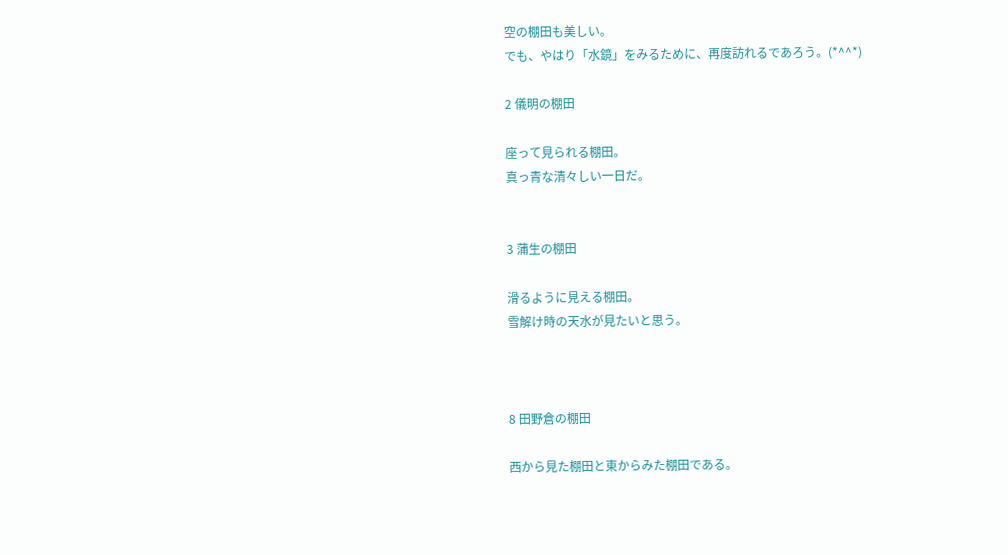空の棚田も美しい。
でも、やはり「水鏡」をみるために、再度訪れるであろう。(*^^*)

2 儀明の棚田

座って見られる棚田。
真っ青な清々しい一日だ。


3 蒲生の棚田

滑るように見える棚田。
雪解け時の天水が見たいと思う。



8 田野倉の棚田

西から見た棚田と東からみた棚田である。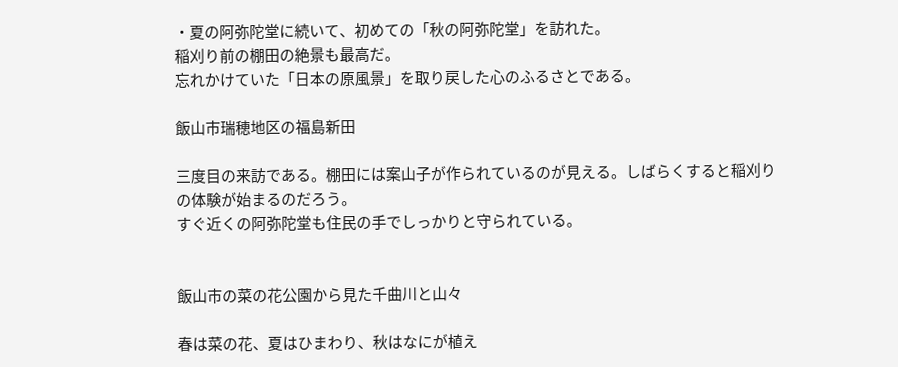・夏の阿弥陀堂に続いて、初めての「秋の阿弥陀堂」を訪れた。
稲刈り前の棚田の絶景も最高だ。
忘れかけていた「日本の原風景」を取り戻した心のふるさとである。

飯山市瑞穂地区の福島新田

三度目の来訪である。棚田には案山子が作られているのが見える。しばらくすると稲刈りの体験が始まるのだろう。
すぐ近くの阿弥陀堂も住民の手でしっかりと守られている。


飯山市の菜の花公園から見た千曲川と山々

春は菜の花、夏はひまわり、秋はなにが植え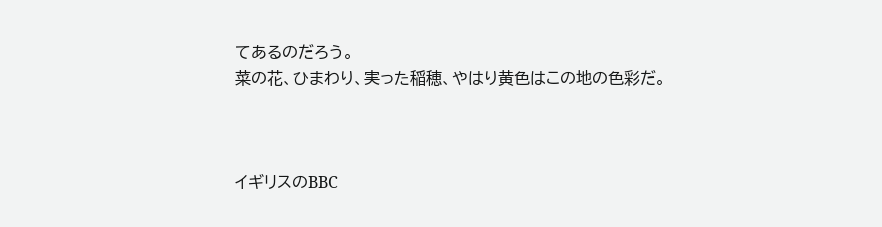てあるのだろう。
菜の花、ひまわり、実った稲穂、やはり黄色はこの地の色彩だ。



イギリスのBBC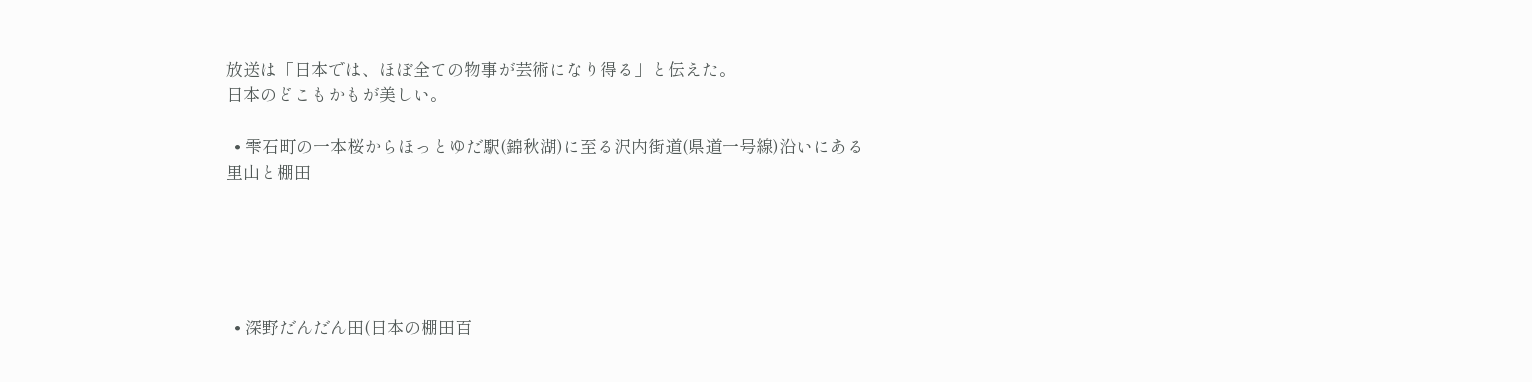放送は「日本では、ほぼ全ての物事が芸術になり得る」と伝えた。
日本のどこもかもが美しい。

  • 雫石町の一本桜からほっとゆだ駅(錦秋湖)に至る沢内街道(県道一号線)沿いにある里山と棚田





  • 深野だんだん田(日本の棚田百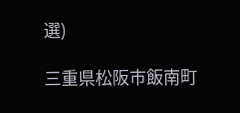選)

三重県松阪市飯南町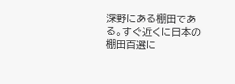深野にある棚田である。すぐ近くに日本の棚田百選に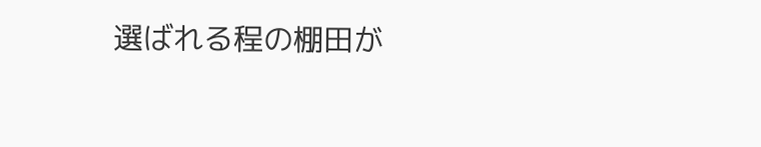選ばれる程の棚田が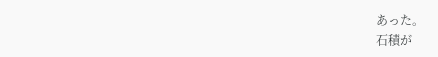あった。
石積が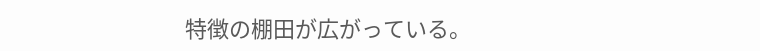特徴の棚田が広がっている。